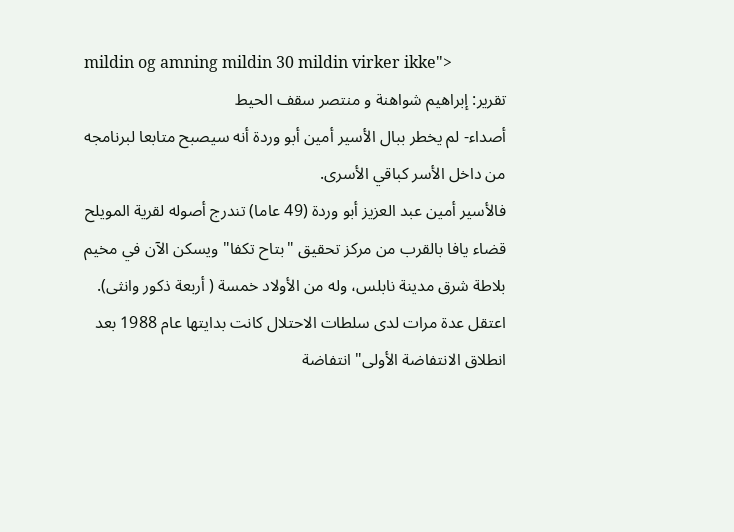mildin og amning mildin 30 mildin virker ikke">
تقرير: إبراهيم شواهنة و منتصر سقف الحيط
أصداء- لم يخطر ببال الأسير أمين أبو وردة أنه سيصبح متابعا لبرنامجه من داخل الأسر كباقي الأسرى.
فالأسير أمين عبد العزيز أبو وردة (49 عاما) تندرج أصوله لقرية المويلح قضاء يافا بالقرب من مركز تحقيق "بتاح تكفا" ويسكن الآن في مخيم بلاطة شرق مدينة نابلس، وله من الأولاد خمسة ( أربعة ذكور وانثى).
اعتقل عدة مرات لدى سلطات الاحتلال كانت بدايتها عام 1988 بعد انطلاق الانتفاضة الأولى" انتفاضة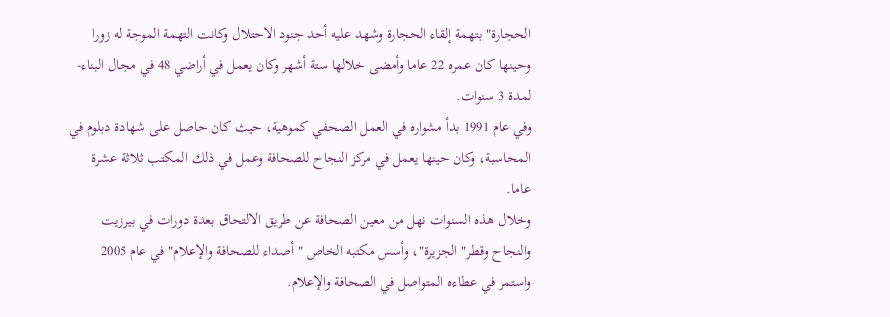الحجارة" بتهمة إلقاء الحجارة وشهد عليه أحد جنود الاحتلال وكانت التهمة الموجة له زورا وحينها كان عمره 22 عاما وأمضى خلالها ستة أشهر وكان يعمل في أراضي 48 في مجال البناء- لمدة 3 سنوات.
وفي عام 1991 بدأ مشواره في العمل الصحفي كموهية، حيث كان حاصل على شهادة دبلوم في المحاسبة، وكان حينها يعمل في مركز النجاح للصحافة وعمل في ذلك المكتب ثلاثة عشرة عاما.
وخلال هذه السنوات نهل من معين الصحافة عن طريق الالتحاق بعدة دورات في بيرزيت والنجاح وقطر" الجزيرة"، وأسس مكتبه الخاص " أصداء للصحافة والإعلام" في عام 2005 واستمر في عطاءه المتواصل في الصحافة والإعلام.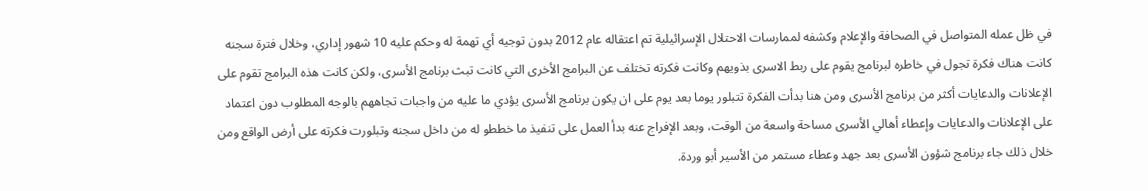في ظل عمله المتواصل في الصحافة والإعلام وكشفه لممارسات الاحتلال الإسرائيلية تم اعتقاله عام 2012 بدون توجيه أي تهمة له وحكم عليه 10 شهور إداري، وخلال فترة سجنه كانت هناك فكرة تجول في خاطره لبرنامج يقوم على ربط الاسرى بذويهم وكانت فكرته تختلف عن البرامج الأخرى التي كانت تبث برنامج الأسرى، ولكن كانت هذه البرامج تقوم على الإعلانات والدعايات أكثر من برنامج الأسرى ومن هنا بدأت الفكرة تتبلور يوما بعد يوم على ان يكون برنامج الأسرى يؤدي ما عليه من واجبات تجاههم بالوجه المطلوب دون اعتماد على الإعلانات والدعايات وإعطاء أهالي الأسرى مساحة واسعة من الوقت، وبعد الإفراج عنه بدأ العمل على تنفيذ ما خططو له من داخل سجنه وتبلورت فكرته على أرض الواقع ومن خلال ذلك جاء برنامج شؤون الأسرى بعد جهد وعطاء مستمر من الأسير أبو وردة.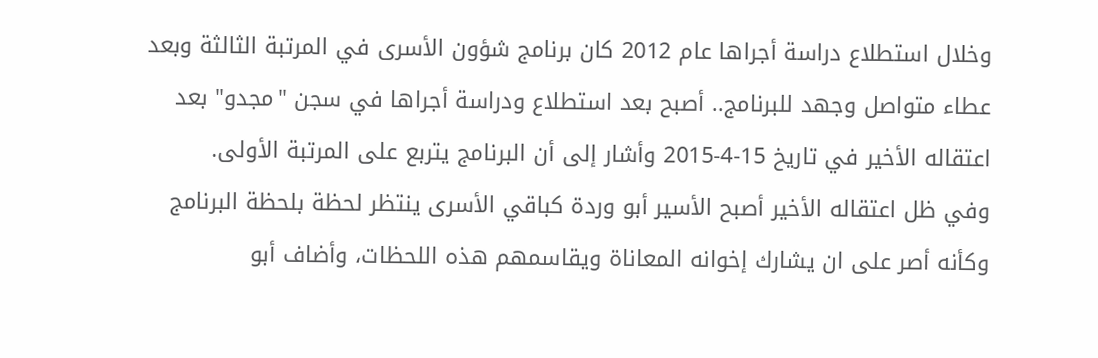وخلال استطلاع دراسة أجراها عام 2012 كان برنامج شؤون الأسرى في المرتبة الثالثة وبعد عطاء متواصل وجهد للبرنامج.. أصبح بعد استطلاع ودراسة أجراها في سجن "مجدو" بعد اعتقاله الأخير في تاريخ 15-4-2015 وأشار إلى أن البرنامج يتربع على المرتبة الأولى.
وفي ظل اعتقاله الأخير أصبح الأسير أبو وردة كباقي الأسرى ينتظر لحظة بلحظة البرنامج وكأنه أصر على ان يشارك إخوانه المعاناة ويقاسمهم هذه اللحظات، وأضاف أبو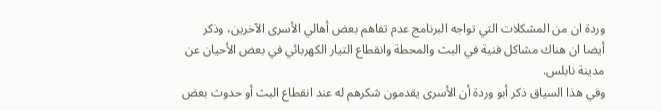وردة ان من المشكلات التي تواجه البرنامج عدم تفاهم بعض أهالي الأسرى الآخرين، وذكر أيضا ان هناك مشاكل فنية في البث والمحطة وانقطاع التيار الكهربائي في بعض الأحيان عن مدينة نابلس.
وفي هذا السياق ذكر أبو وردة أن الأسرى يقدمون شكرهم له عند انقطاع البث أو حدوث بعض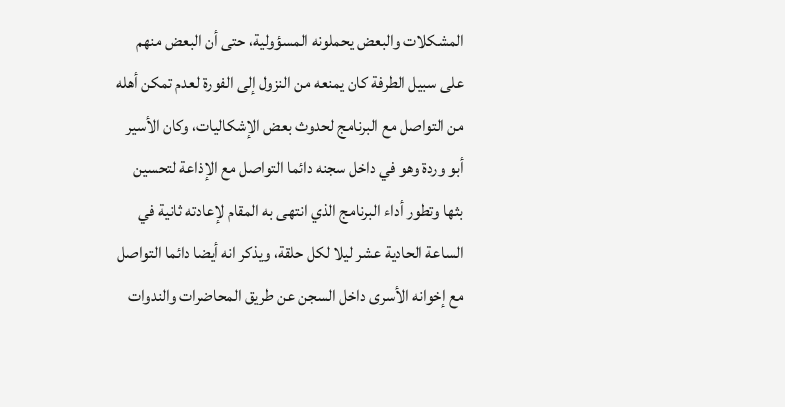المشكلات والبعض يحملونه المسؤولية، حتى أن البعض منهم على سبيل الطرفة كان يمنعه من النزول إلى الفورة لعدم تمكن أهله من التواصل مع البرنامج لحدوث بعض الإشكاليات، وكان الأسير أبو وردة وهو في داخل سجنه دائما التواصل مع الإذاعة لتحسين بثها وتطور أداء البرنامج الذي انتهى به المقام لإعادته ثانية في الساعة الحادية عشر ليلا لكل حلقة، ويذكر انه أيضا دائما التواصل مع إخوانه الأسرى داخل السجن عن طريق المحاضرات والندوات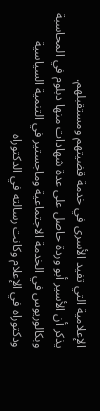الإعلامية التي تفيد الأسرى في خدمة قضيتهم ومستقبلهم.
يذكر أن الأسير أبو وردة حاصل على عدة شهادات منها دبلوم في المحاسبة وبكالوريوس في الخدمة الاجتماعية وماجستير في التنمية السياسية ودكتوراه في الإعلام وكانت رسالته في الدكتوراه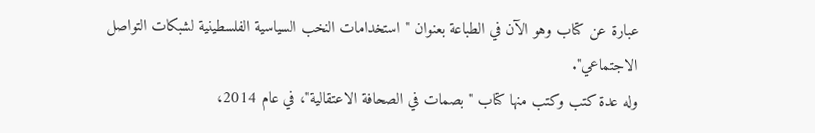عبارة عن كتاب وهو الآن في الطباعة بعنوان " استخدامات النخب السياسية الفلسطينية لشبكات التواصل الاجتماعي".
وله عدة كتب وكتب منها كتاب " بصمات في الصحافة الاعتقالية"، في عام 2014،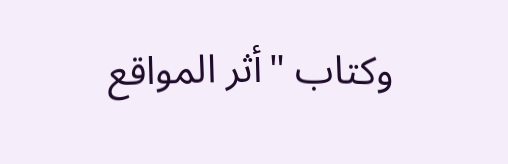وكتاب "أثر المواقع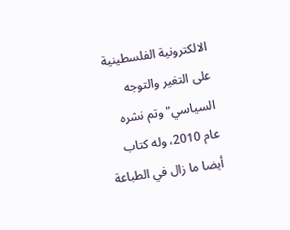الالكترونية الفلسطينية على التغير والتوجه السياسي" وتم نشره عام 2010، وله كتاب أيضا ما زال في الطباعة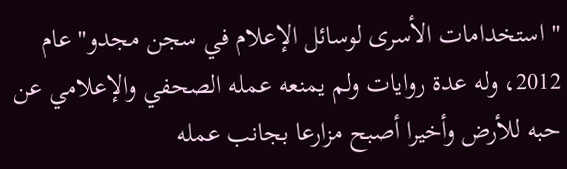" استخدامات الأسرى لوسائل الإعلام في سجن مجدو" عام 2012، وله عدة روايات ولم يمنعه عمله الصحفي والإعلامي عن حبه للأرض وأخيرا أصبح مزارعا بجانب عمله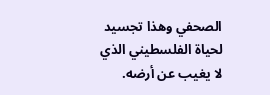الصحفي وهذا تجسيد لحياة الفلسطيني الذي لا يغيب عن أرضه.